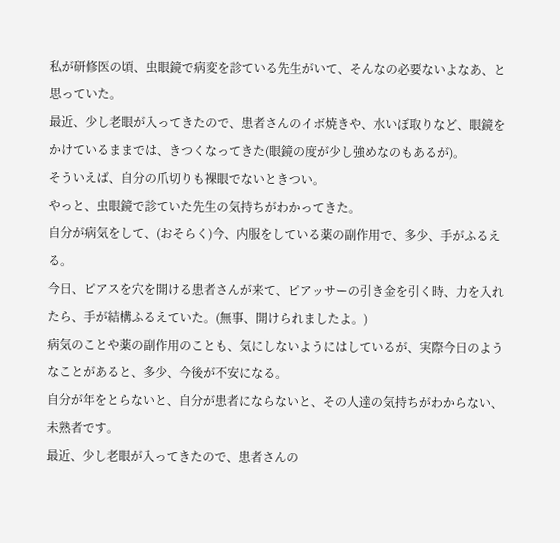私が研修医の頃、虫眼鏡で病変を診ている先生がいて、そんなの必要ないよなあ、と思っていた。
最近、少し老眼が入ってきたので、患者さんのイボ焼きや、水いぼ取りなど、眼鏡をかけているままでは、きつくなってきた(眼鏡の度が少し強めなのもあるが)。
そういえば、自分の爪切りも裸眼でないときつい。
やっと、虫眼鏡で診ていた先生の気持ちがわかってきた。
自分が病気をして、(おそらく)今、内服をしている薬の副作用で、多少、手がふるえる。
今日、ピアスを穴を開ける患者さんが来て、ピアッサーの引き金を引く時、力を入れたら、手が結構ふるえていた。(無事、開けられましたよ。)
病気のことや薬の副作用のことも、気にしないようにはしているが、実際今日のようなことがあると、多少、今後が不安になる。
自分が年をとらないと、自分が患者にならないと、その人達の気持ちがわからない、未熟者です。
最近、少し老眼が入ってきたので、患者さんの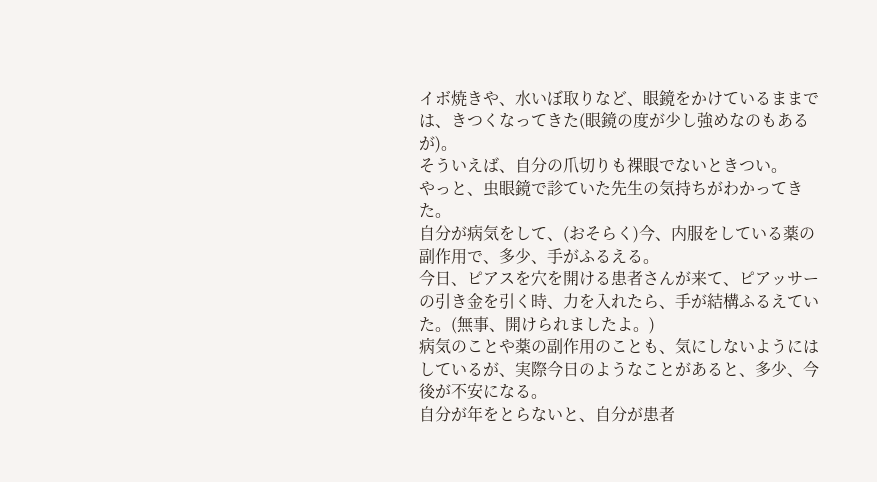イボ焼きや、水いぼ取りなど、眼鏡をかけているままでは、きつくなってきた(眼鏡の度が少し強めなのもあるが)。
そういえば、自分の爪切りも裸眼でないときつい。
やっと、虫眼鏡で診ていた先生の気持ちがわかってきた。
自分が病気をして、(おそらく)今、内服をしている薬の副作用で、多少、手がふるえる。
今日、ピアスを穴を開ける患者さんが来て、ピアッサーの引き金を引く時、力を入れたら、手が結構ふるえていた。(無事、開けられましたよ。)
病気のことや薬の副作用のことも、気にしないようにはしているが、実際今日のようなことがあると、多少、今後が不安になる。
自分が年をとらないと、自分が患者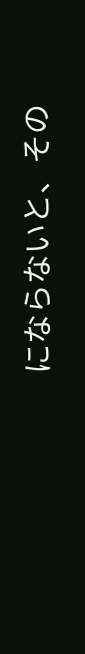にならないと、その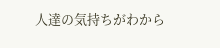人達の気持ちがわから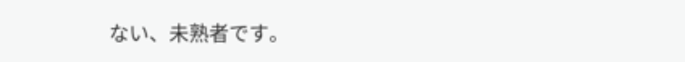ない、未熟者です。